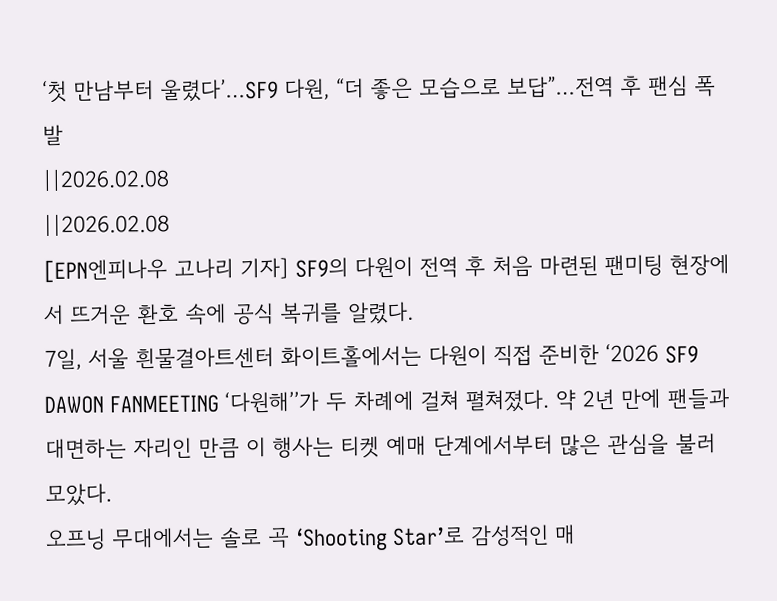‘첫 만남부터 울렸다’…SF9 다원, “더 좋은 모습으로 보답”…전역 후 팬심 폭발
||2026.02.08
||2026.02.08
[EPN엔피나우 고나리 기자] SF9의 다원이 전역 후 처음 마련된 팬미팅 현장에서 뜨거운 환호 속에 공식 복귀를 알렸다.
7일, 서울 흰물결아트센터 화이트홀에서는 다원이 직접 준비한 ‘2026 SF9 DAWON FANMEETING ‘다원해’’가 두 차례에 걸쳐 펼쳐졌다. 약 2년 만에 팬들과 대면하는 자리인 만큼 이 행사는 티켓 예매 단계에서부터 많은 관심을 불러모았다.
오프닝 무대에서는 솔로 곡 ‘Shooting Star’로 감성적인 매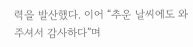력을 발산했다. 이어 “추운 날씨에도 와 주셔서 감사하다”며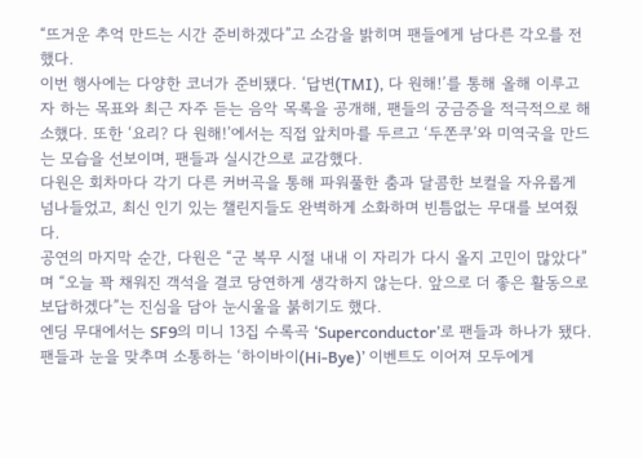“뜨거운 추억 만드는 시간 준비하겠다”고 소감을 밝히며 팬들에게 남다른 각오를 전했다.
이번 행사에는 다양한 코너가 준비됐다. ‘답변(TMI), 다 원해!’를 통해 올해 이루고자 하는 목표와 최근 자주 듣는 음악 목록을 공개해, 팬들의 궁금증을 적극적으로 해소했다. 또한 ‘요리? 다 원해!’에서는 직접 앞치마를 두르고 ‘두쫀쿠’와 미역국을 만드는 모습을 선보이며, 팬들과 실시간으로 교감했다.
다원은 회차마다 각기 다른 커버곡을 통해 파워풀한 춤과 달콤한 보컬을 자유롭게 넘나들었고, 최신 인기 있는 챌린지들도 완벽하게 소화하며 빈틈없는 무대를 보여줬다.
공연의 마지막 순간, 다원은 “군 복무 시절 내내 이 자리가 다시 올지 고민이 많았다”며 “오늘 꽉 채워진 객석을 결코 당연하게 생각하지 않는다. 앞으로 더 좋은 활동으로 보답하겠다”는 진심을 담아 눈시울을 붉히기도 했다.
엔딩 무대에서는 SF9의 미니 13집 수록곡 ‘Superconductor’로 팬들과 하나가 됐다. 팬들과 눈을 맞추며 소통하는 ‘하이바이(Hi-Bye)’ 이벤트도 이어져 모두에게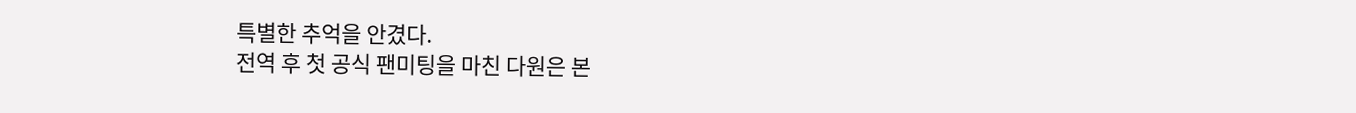특별한 추억을 안겼다.
전역 후 첫 공식 팬미팅을 마친 다원은 본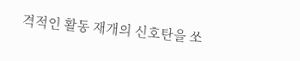격적인 활동 재개의 신호탄을 쏘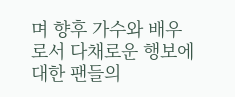며 향후 가수와 배우로서 다채로운 행보에 대한 팬들의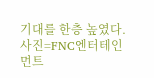기대를 한층 높였다.
사진=FNC엔터테인먼트